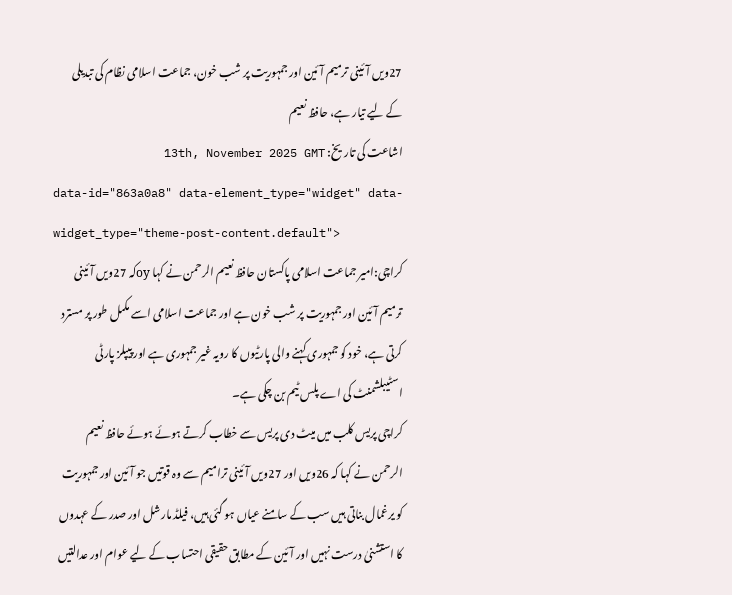27ویں آئینی ترمیم آئین اور جمہوریت پر شب خون، جماعت اسلامی نظام کی تبدیلی کے لیے تیار ہے، حافظ نعیم
اشاعت کی تاریخ: 13th, November 2025 GMT
data-id="863a0a8" data-element_type="widget" data-widget_type="theme-post-content.default">
کراچی:امیر جماعت اسلامی پاکستان حافظ نعیم الرحمن نے کہا oyکہ 27ویں آئینی ترمیم آئین اور جمہوریت پر شب خون ہے اور جماعت اسلامی اسے مکمل طور پر مسترد کرتی ہے، خود کو جمہوری کہنے والی پارٹیوں کا رویہ غیر جمہوری ہے اور پیپلز پارٹی اسٹیبلشمنٹ کی اے پلس ٹیم بن چکی ہے۔
کراچی پریس کلب میں میٹ دی پریس سے خطاب کرتے ہوئے ہوئے حافظ نعیم الرحمن نے کہا کہ 26ویں اور 27ویں آئینی ترامیم سے وہ قوتیں جو آئین اور جمہوریت کو یرغمال بناتی ہیں سب کے سامنے عیاں ہو گئی ہیں، فیلڈ مارشل اور صدر کے عہدوں کا استشنیٰ درست نہیں اور آئین کے مطابق حقیقی احتساب کے لیے عوام اور عدالتیں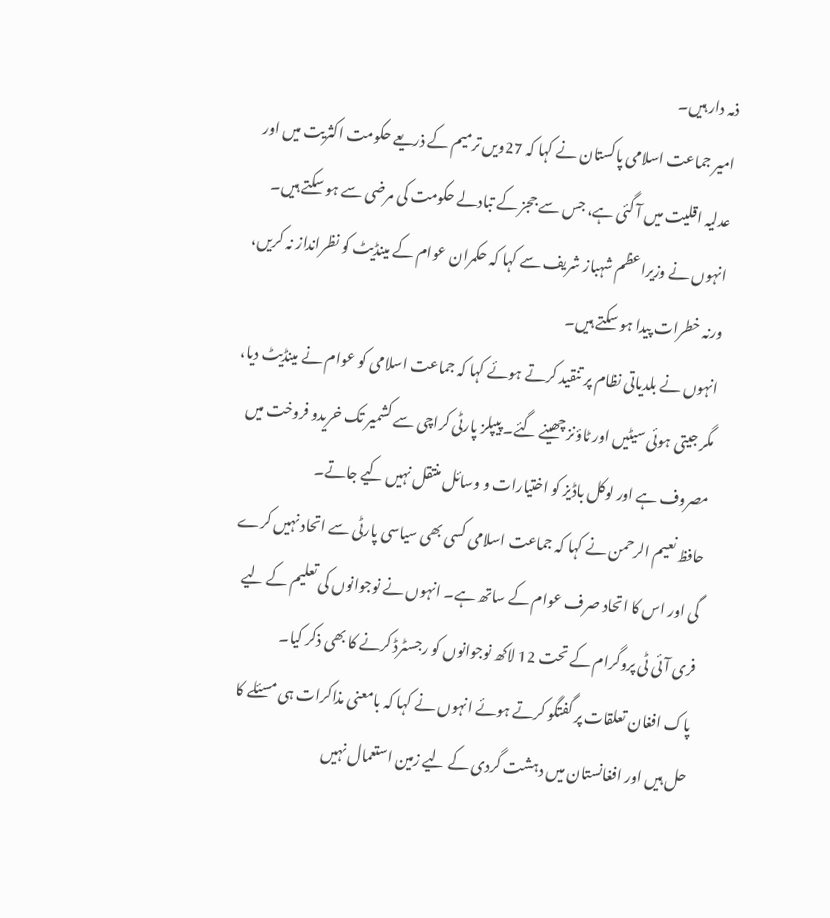ذمہ دار ہیں۔
امیر جماعت اسلامی پاکستان نے کہا کہ 27ویں ترمیم کے ذریعے حکومت اکثریت میں اور عدلیہ اقلیت میں آ گئی ہے، جس سے ججز کے تبادلے حکومت کی مرضی سے ہو سکتے ہیں۔ انہوں نے وزیراعظم شہباز شریف سے کہا کہ حکمران عوام کے مینڈیٹ کو نظرانداز نہ کریں، ورنہ خطرات پیدا ہو سکتے ہیں۔
انہوں نے بلدیاتی نظام پر تنقید کرتے ہوئے کہا کہ جماعت اسلامی کو عوام نے مینڈیٹ دیا، مگر جیتی ہوئی سیٹیں اور ٹاؤنز چھینے گئے۔ پیپلز پارٹی کراچی سے کشمیر تک خریدو فروخت میں مصروف ہے اور لوکل باڈیز کو اختیارات و وسائل منتقل نہیں کیے جاتے۔
حافظ نعیم الرحمن نے کہا کہ جماعت اسلامی کسی بھی سیاسی پارٹی سے اتحاد نہیں کرے گی اور اس کا اتحاد صرف عوام کے ساتھ ہے۔ انہوں نے نوجوانوں کی تعلیم کے لیے فری آئی ٹی پروگرام کے تحت 12 لاکھ نوجوانوں کو رجسٹرڈ کرنے کا بھی ذکر کیا۔
پاک افغان تعلقات پر گفتگو کرتے ہوئے انہوں نے کہا کہ بامعنی مذاکرات ہی مسئلے کا حل ہیں اور افغانستان میں دہشت گردی کے لیے زمین استعمال نہیں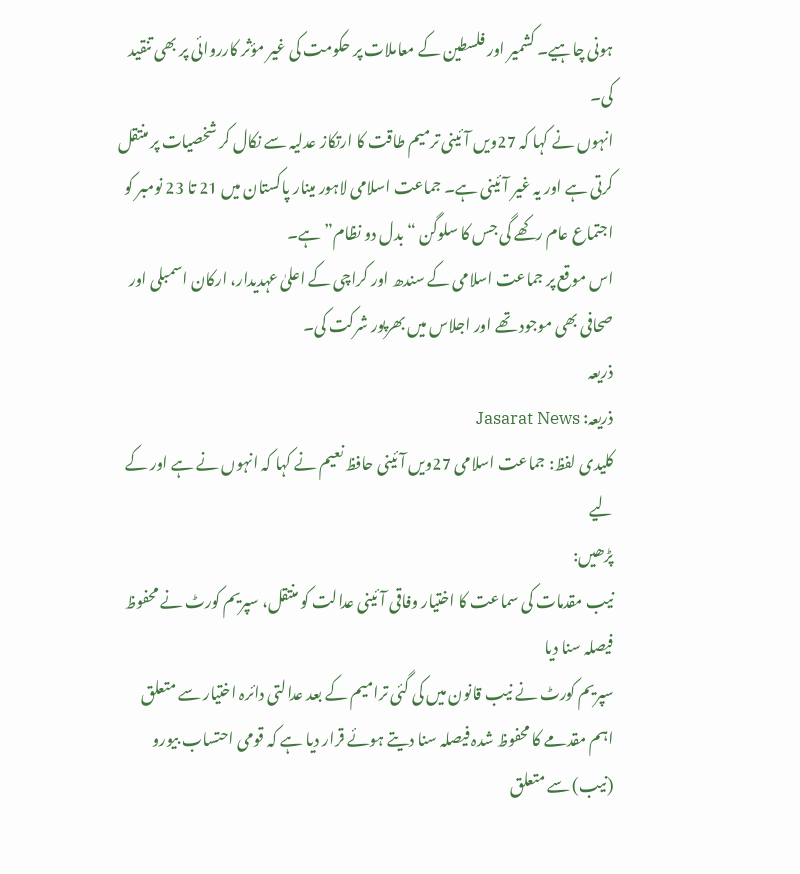ہونی چاہیے۔ کشمیر اور فلسطین کے معاملات پر حکومت کی غیر مؤثر کارروائی پر بھی تنقید کی۔
انہوں نے کہا کہ 27ویں آئینی ترمیم طاقت کا ارتکاز عدلیہ سے نکال کر شخصیات پر منتقل کرتی ہے اور یہ غیر آئینی ہے۔ جماعت اسلامی لاہور مینار پاکستان میں 21 تا 23 نومبر کو اجتماع عام رکھے گی جس کا سلوگن “بدل دو نظام” ہے۔
اس موقع پر جماعت اسلامی کے سندھ اور کراچی کے اعلیٰ عہدیدار، ارکان اسمبلی اور صحافی بھی موجود تھے اور اجلاس میں بھرپور شرکت کی۔
ذریعہ
ذریعہ: Jasarat News
کلیدی لفظ: جماعت اسلامی 27ویں آئینی حافظ نعیم نے کہا کہ انہوں نے ہے اور کے لیے
پڑھیں:
نیب مقدمات کی سماعت کا اختیار وفاقی آئینی عدالت کو منتقل، سپریم کورٹ نے محفوظ فیصلہ سنا دیا
سپریم کورٹ نے نیب قانون میں کی گئی ترامیم کے بعد عدالتی دائرہ اختیار سے متعلق اہم مقدمے کا محفوظ شدہ فیصلہ سنا دیتے ہوئے قرار دیا ہے کہ قومی احتساب بیورو (نیب) سے متعلق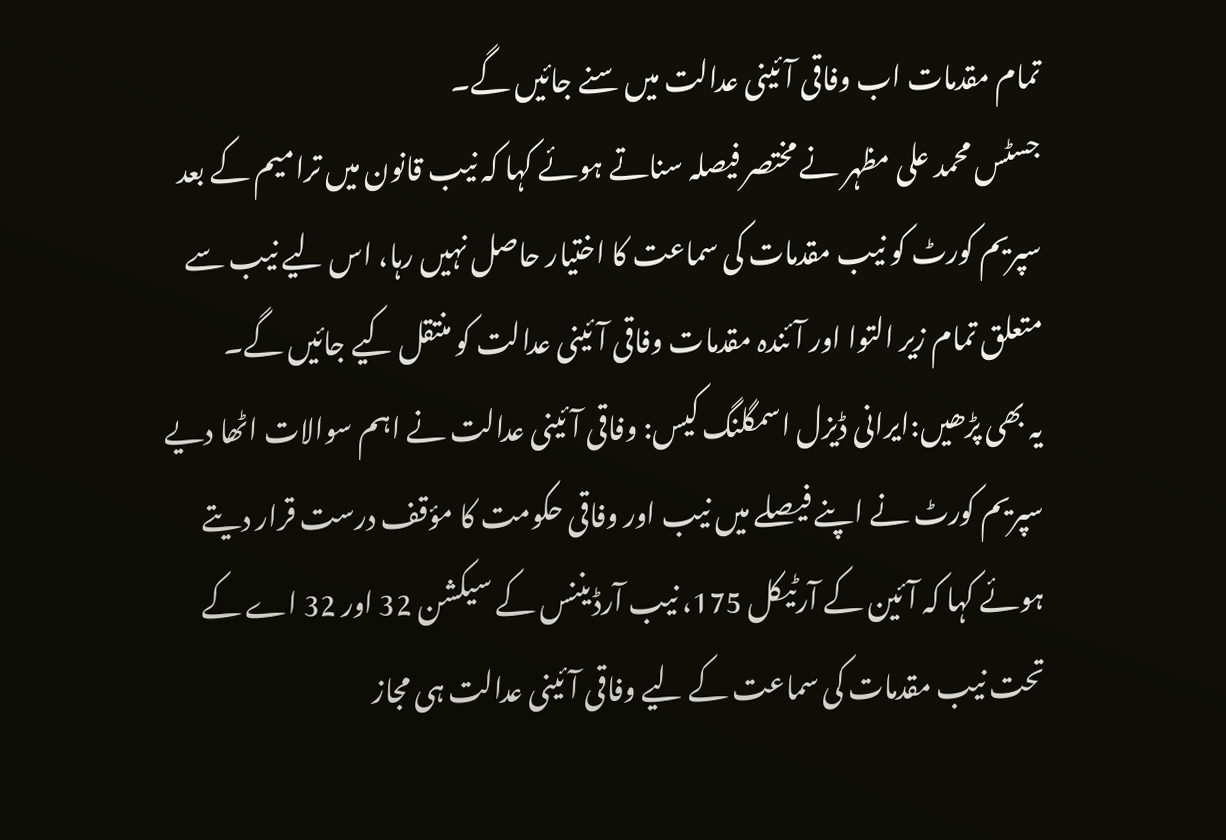تمام مقدمات اب وفاقی آئینی عدالت میں سنے جائیں گے۔
جسٹس محمد علی مظہر نے مختصر فیصلہ سناتے ہوئے کہا کہ نیب قانون میں ترامیم کے بعد سپریم کورٹ کو نیب مقدمات کی سماعت کا اختیار حاصل نہیں رہا، اس لیے نیب سے متعلق تمام زیر التوا اور آئندہ مقدمات وفاقی آئینی عدالت کو منتقل کیے جائیں گے۔
یہ بھی پڑھیں:ایرانی ڈیزل اسمگلنگ کیس: وفاقی آئینی عدالت نے اہم سوالات اٹھا دیے
سپریم کورٹ نے اپنے فیصلے میں نیب اور وفاقی حکومت کا مؤقف درست قرار دیتے ہوئے کہا کہ آئین کے آرٹیکل 175، نیب آرڈیننس کے سیکشن 32 اور 32 اے کے تحت نیب مقدمات کی سماعت کے لیے وفاقی آئینی عدالت ہی مجاز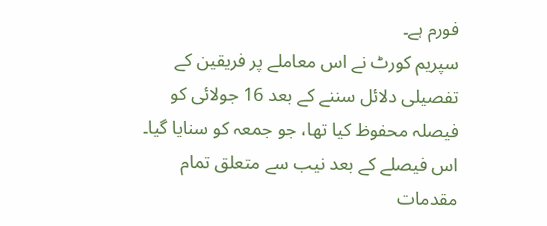فورم ہے۔
سپریم کورٹ نے اس معاملے پر فریقین کے تفصیلی دلائل سننے کے بعد 16 جولائی کو فیصلہ محفوظ کیا تھا، جو جمعہ کو سنایا گیا۔
اس فیصلے کے بعد نیب سے متعلق تمام مقدمات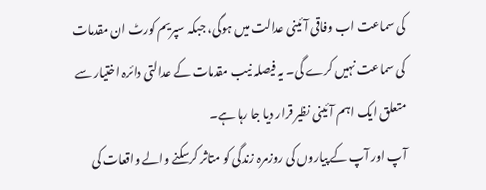کی سماعت اب وفاقی آئینی عدالت میں ہوگی، جبکہ سپریم کورٹ ان مقدمات کی سماعت نہیں کرے گی۔ یہ فیصلہ نیب مقدمات کے عدالتی دائرہ اختیار سے متعلق ایک اہم آئینی نظیر قرار دیا جا رہا ہے۔
آپ اور آپ کے پیاروں کی روزمرہ زندگی کو متاثر کرسکنے والے واقعات کی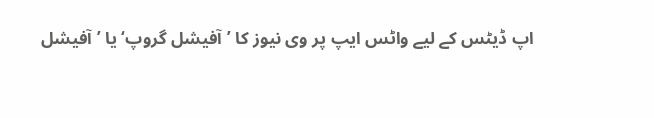اپ ڈیٹس کے لیے واٹس ایپ پر وی نیوز کا ’آفیشل گروپ‘ یا ’آفیشل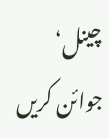چینل‘ جوائن کریں